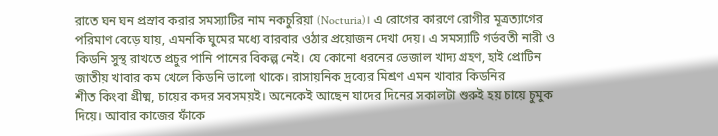রাতে ঘন ঘন প্রস্রাব করার সমস্যাটির নাম নকচুরিয়া (Nocturia)। এ রোগের কারণে রোগীর মূত্রত্যাগের পরিমাণ বেড়ে যায়, এমনকি ঘুমের মধ্যে বারবার ওঠার প্রয়োজন দেখা দেয়। এ সমস্যাটি গর্ভবতী নারী ও
কিডনি সুস্থ রাখতে প্রচুর পানি পানের বিকল্প নেই। যে কোনো ধরনের ভেজাল খাদ্য গ্রহণ, হাই প্রোটিন জাতীয় খাবার কম খেলে কিডনি ভালো থাকে। রাসায়নিক দ্রব্যের মিশ্রণ এমন খাবার কিডনির
শীত কিংবা গ্রীষ্ম, চায়ের কদর সবসময়ই। অনেকেই আছেন যাদের দিনের সকালটা শুরুই হয় চায়ে চুমুক দিয়ে। আবার কাজের ফাঁকে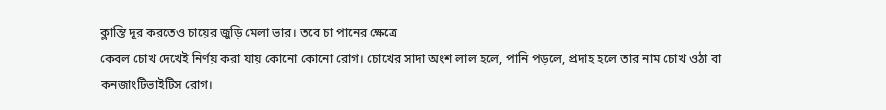ক্লান্তি দূর করতেও চায়ের জুড়ি মেলা ভার। তবে চা পানের ক্ষেত্রে
কেবল চোখ দেখেই নির্ণয় করা যায় কোনো কোনো রোগ। চোখের সাদা অংশ লাল হলে, পানি পড়লে, প্রদাহ হলে তার নাম চোখ ওঠা বা কনজাংটিভাইটিস রোগ।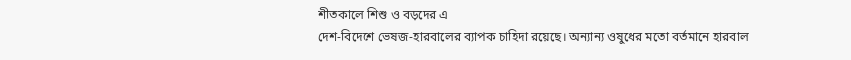শীতকালে শিশু ও বড়দের এ
দেশ-বিদেশে ভেষজ-হারবালের ব্যাপক চাহিদা রয়েছে। অন্যান্য ওষুধের মতো বর্তমানে হারবাল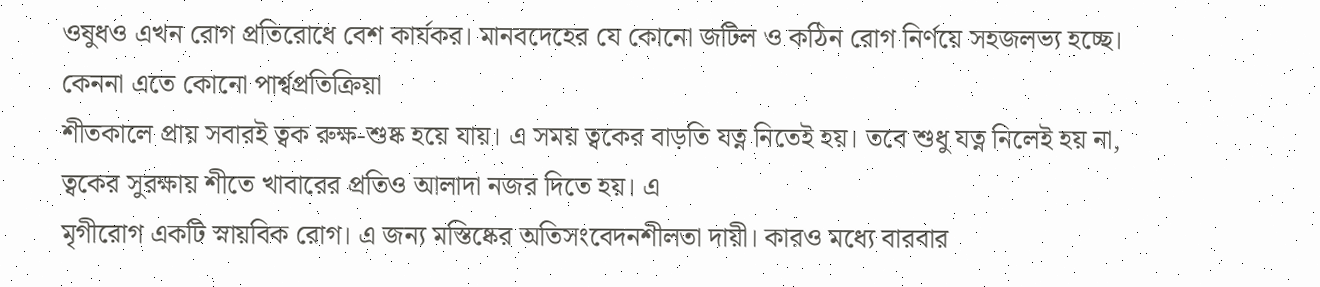ওষুধও এখন রোগ প্রতিরোধে বেশ কার্যকর। মানবদেহের যে কোনো জটিল ও কঠিন রোগ নির্ণয়ে সহজলভ্য হচ্ছে। কেননা এতে কোনো পার্শ্বপ্রতিক্রিয়া
শীতকালে প্রায় সবারই ত্বক রুক্ষ-শুষ্ক হয়ে যায়। এ সময় ত্বকের বাড়তি যত্ন নিতেই হয়। তবে শুধু যত্ন নিলেই হয় না, ত্বকের সুরক্ষায় শীতে খাবারের প্রতিও আলাদা নজর দিতে হয়। এ
মৃগীরোগ একটি স্নায়বিক রোগ। এ জন্য মস্তিষ্কের অতিসংবেদনশীলতা দায়ী। কারও মধ্যে বারবার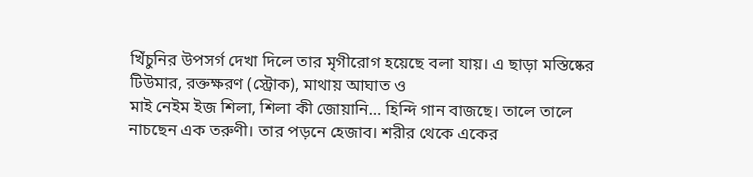খিঁচুনির উপসর্গ দেখা দিলে তার মৃগীরোগ হয়েছে বলা যায়। এ ছাড়া মস্তিষ্কের টিউমার, রক্তক্ষরণ (স্ট্রোক), মাথায় আঘাত ও
মাই নেইম ইজ শিলা, শিলা কী জোয়ানি… হিন্দি গান বাজছে। তালে তালে নাচছেন এক তরুণী। তার পড়নে হেজাব। শরীর থেকে একের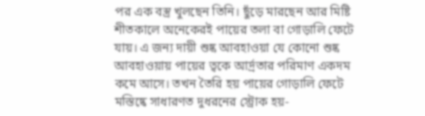পর এক বস্ত্র খুলছেন তিনি। ছুঁড়ে মারছেন আর মিষ্টি
শীতকালে অনেকেরই পায়ের তলা বা গোড়ালি ফেটে যায়। এ জন্য দায়ী শুষ্ক আবহাওয়া যে কোনো শুষ্ক আবহাওয়ায় পায়ের ত্বকে আর্দ্রতার পরিমাণ একদম কমে আসে। তখন তৈরি হয় পায়ের গোড়ালি ফেটে
মস্তিষ্কে সাধারণত দুধরনের স্ট্রোক হয়-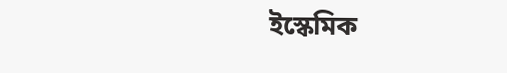ইস্কেমিক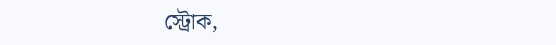স্ট্রোক,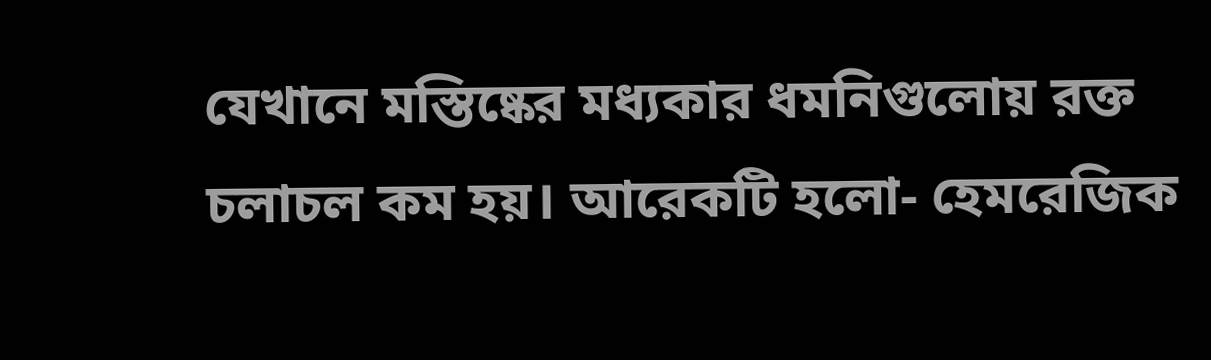যেখানে মস্তিষ্কের মধ্যকার ধমনিগুলোয় রক্ত চলাচল কম হয়। আরেকটি হলো- হেমরেজিক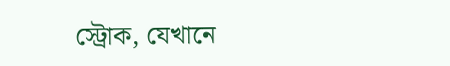স্ট্রোক, যেখানে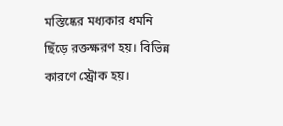মস্তিষ্কের মধ্যকার ধমনি ছিঁড়ে রক্তক্ষরণ হয়। বিভিন্ন কারণে স্ট্রোক হয়।